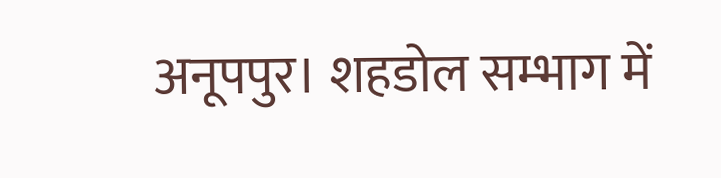अनूपपुर। शहडोल सम्भाग में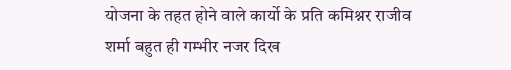योजना के तहत होने वाले कार्यो के प्रति कमिश्नर राजीव शर्मा बहुत ही गम्भीर नजर दिख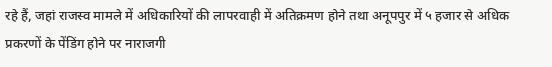रहे हैं, जहां राजस्व मामले में अधिकारियों की लापरवाही में अतिक्रमण होने तथा अनूपपुर में ५ हजार से अधिक प्रकरणों के पेंडिंग होने पर नाराजगी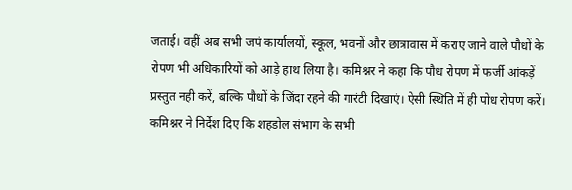जताई। वहीं अब सभी जपं कार्यालयों, स्कूल, भवनों और छात्रावास में कराए जाने वाले पौधों के रोपण भी अधिकारियों को आड़े हाथ लिया है। कमिश्नर ने कहा कि पौध रोपण में फर्जी आंकड़ें प्रस्तुत नही करें, बल्कि पौधों के जिंदा रहने की गारंटी दिखाएं। ऐसी स्थिति में ही पोध रोपण करें। कमिश्नर ने निर्देश दिए कि शहडोल संभाग के सभी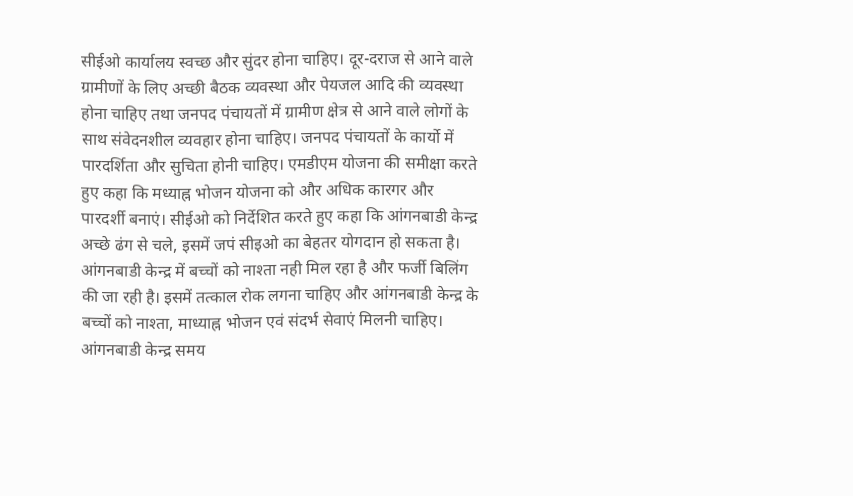सीईओ कार्यालय स्वच्छ और सुंदर होना चाहिए। दूर-दराज से आने वाले ग्रामीणों के लिए अच्छी बैठक व्यवस्था और पेयजल आदि की व्यवस्था होना चाहिए तथा जनपद पंचायतों में ग्रामीण क्षेत्र से आने वाले लोगों के साथ संवेदनशील व्यवहार होना चाहिए। जनपद पंचायतों के कार्यो में पारदर्शिता और सुचिता होनी चाहिए। एमडीएम योजना की समीक्षा करते हुए कहा कि मध्याह्न भोजन योजना को और अधिक कारगर और पारदर्शी बनाएं। सीईओ को निर्देशित करते हुए कहा कि आंगनबाडी केन्द्र अच्छे ढंग से चले, इसमें जपं सीइओ का बेहतर योगदान हो सकता है। आंगनबाडी केन्द्र में बच्चों को नाश्ता नही मिल रहा है और फर्जी बिलिंग की जा रही है। इसमें तत्काल रोक लगना चाहिए और आंगनबाडी केन्द्र के बच्चों को नाश्ता, माध्याह्न भोजन एवं संदर्भ सेवाएं मिलनी चाहिए। आंगनबाडी केन्द्र समय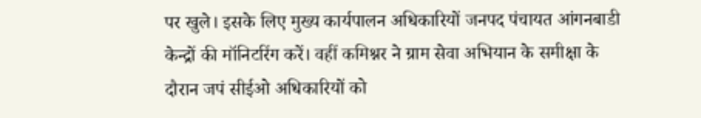पर खुले। इसके लिए मुख्य कार्यपालन अधिकारियों जनपद पंचायत आंगनबाडी केन्द्रों की मॉनिटरिंग करें। वहीं कमिश्नर ने ग्राम सेवा अभियान के समीक्षा के दौरान जपं सीईओ अधिकारियों को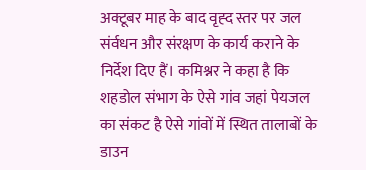अक्टूबर माह के बाद वृह्द स्तर पर जल संर्वधन और संरक्षण के कार्य कराने के निर्देश दिए हैं। कमिश्नर ने कहा है कि शहडोल संभाग के ऐसे गांव जहां पेयजल का संकट है ऐसे गांवों में स्थित तालाबों के डाउन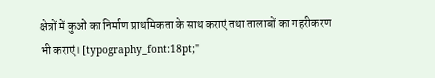क्षेत्रों में कुओं का निर्माण प्राथमिकता के साथ कराएं तथा तालाबों का गहरीकरण भी कराएं। [typography_font:18pt;"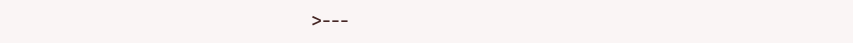>---